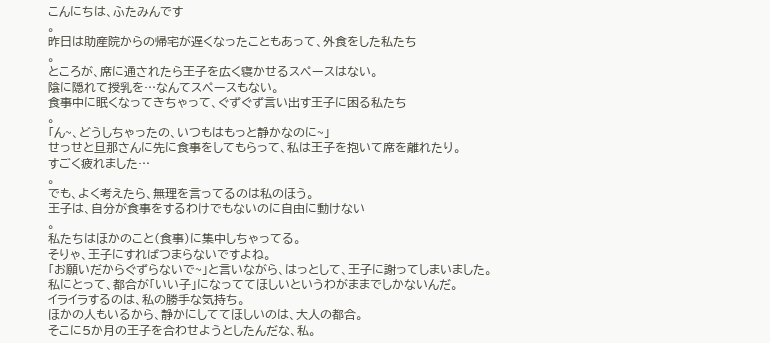こんにちは、ふたみんです
。
昨日は助産院からの帰宅が遅くなったこともあって、外食をした私たち
。
ところが、席に通されたら王子を広く寝かせるスペースはない。
陰に隠れて授乳を…なんてスペースもない。
食事中に眠くなってきちゃって、ぐずぐず言い出す王子に困る私たち
。
「ん~、どうしちゃったの、いつもはもっと静かなのに~」
せっせと旦那さんに先に食事をしてもらって、私は王子を抱いて席を離れたり。
すごく疲れました…
。
でも、よく考えたら、無理を言ってるのは私のほう。
王子は、自分が食事をするわけでもないのに自由に動けない
。
私たちはほかのこと(食事)に集中しちゃってる。
そりゃ、王子にすればつまらないですよね。
「お願いだからぐずらないで~」と言いながら、はっとして、王子に謝ってしまいました。
私にとって、都合が「いい子」になっててほしいというわがままでしかないんだ。
イライラするのは、私の勝手な気持ち。
ほかの人もいるから、静かにしててほしいのは、大人の都合。
そこに5か月の王子を合わせようとしたんだな、私。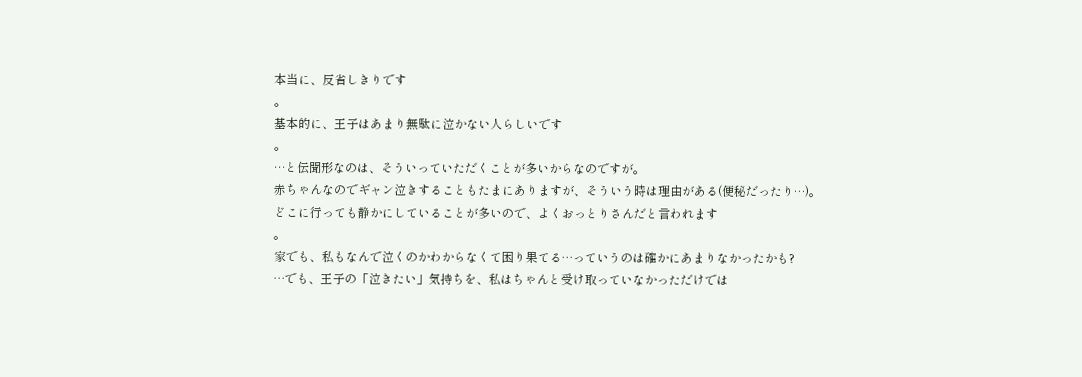本当に、反省しきりです
。
基本的に、王子はあまり無駄に泣かない人らしいです
。
…と伝聞形なのは、そういっていただくことが多いからなのですが。
赤ちゃんなのでギャン泣きすることもたまにありますが、そういう時は理由がある(便秘だったり…)。
どこに行っても静かにしていることが多いので、よくおっとりさんだと言われます
。
家でも、私もなんで泣くのかわからなくて困り果てる…っていうのは確かにあまりなかったかも?
…でも、王子の「泣きたい」気持ちを、私はちゃんと受け取っていなかっただけでは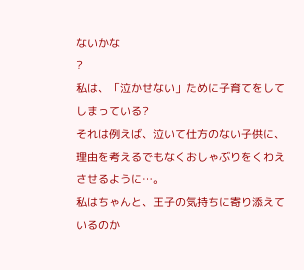ないかな
?
私は、「泣かせない」ために子育てをしてしまっている?
それは例えば、泣いて仕方のない子供に、理由を考えるでもなくおしゃぶりをくわえさせるように…。
私はちゃんと、王子の気持ちに寄り添えているのか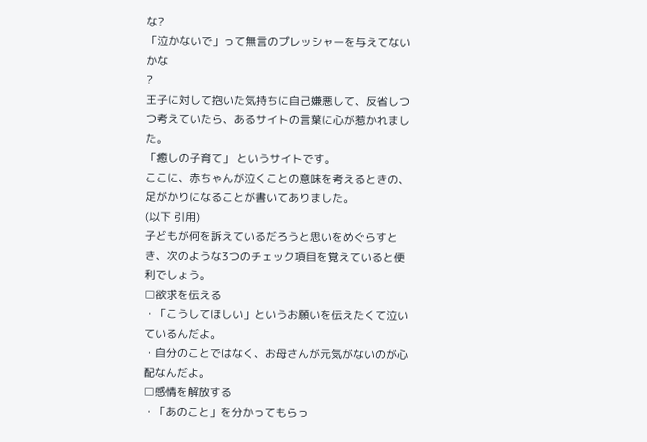な?
「泣かないで」って無言のプレッシャーを与えてないかな
?
王子に対して抱いた気持ちに自己嫌悪して、反省しつつ考えていたら、あるサイトの言葉に心が惹かれました。
「癒しの子育て」 というサイトです。
ここに、赤ちゃんが泣くことの意味を考えるときの、足がかりになることが書いてありました。
(以下 引用)
子どもが何を訴えているだろうと思いをめぐらすとき、次のような3つのチェック項目を覚えていると便利でしょう。
□欲求を伝える
・「こうしてほしい」というお願いを伝えたくて泣いているんだよ。
・自分のことではなく、お母さんが元気がないのが心配なんだよ。
□感情を解放する
・「あのこと」を分かってもらっ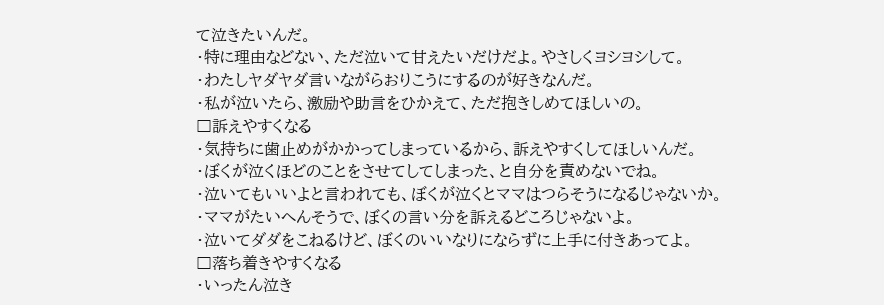て泣きたいんだ。
・特に理由などない、ただ泣いて甘えたいだけだよ。やさしくヨシヨシして。
・わたしヤダヤダ言いながらおりこうにするのが好きなんだ。
・私が泣いたら、激励や助言をひかえて、ただ抱きしめてほしいの。
□訴えやすくなる
・気持ちに歯止めがかかってしまっているから、訴えやすくしてほしいんだ。
・ぼくが泣くほどのことをさせてしてしまった、と自分を責めないでね。
・泣いてもいいよと言われても、ぼくが泣くとママはつらそうになるじゃないか。
・ママがたいへんそうで、ぼくの言い分を訴えるどころじゃないよ。
・泣いてダダをこねるけど、ぼくのいいなりにならずに上手に付きあってよ。
□落ち着きやすくなる
・いったん泣き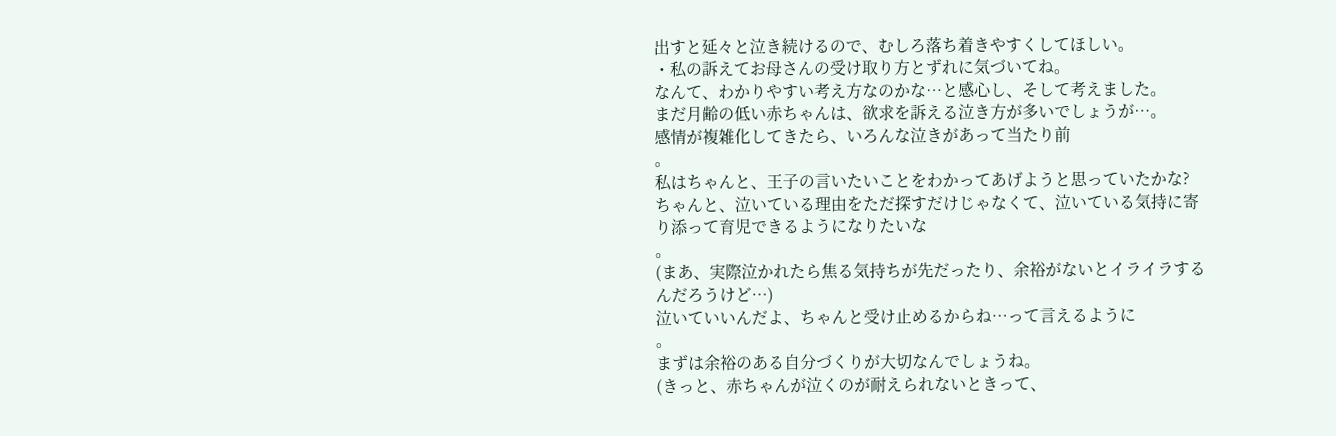出すと延々と泣き続けるので、むしろ落ち着きやすくしてほしい。
・私の訴えてお母さんの受け取り方とずれに気づいてね。
なんて、わかりやすい考え方なのかな…と感心し、そして考えました。
まだ月齢の低い赤ちゃんは、欲求を訴える泣き方が多いでしょうが…。
感情が複雑化してきたら、いろんな泣きがあって当たり前
。
私はちゃんと、王子の言いたいことをわかってあげようと思っていたかな?
ちゃんと、泣いている理由をただ探すだけじゃなくて、泣いている気持に寄り添って育児できるようになりたいな
。
(まあ、実際泣かれたら焦る気持ちが先だったり、余裕がないとイライラするんだろうけど…)
泣いていいんだよ、ちゃんと受け止めるからね…って言えるように
。
まずは余裕のある自分づくりが大切なんでしょうね。
(きっと、赤ちゃんが泣くのが耐えられないときって、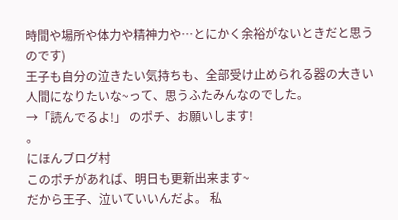時間や場所や体力や精神力や…とにかく余裕がないときだと思うのです)
王子も自分の泣きたい気持ちも、全部受け止められる器の大きい人間になりたいな~って、思うふたみんなのでした。
→「読んでるよ!」 のポチ、お願いします!
。
にほんブログ村
このポチがあれば、明日も更新出来ます~
だから王子、泣いていいんだよ。 私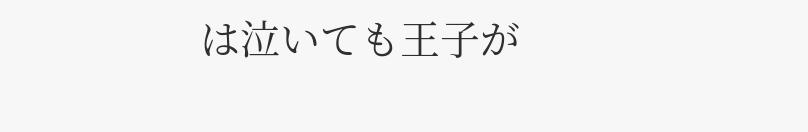は泣いても王子が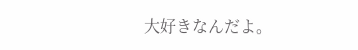大好きなんだよ。